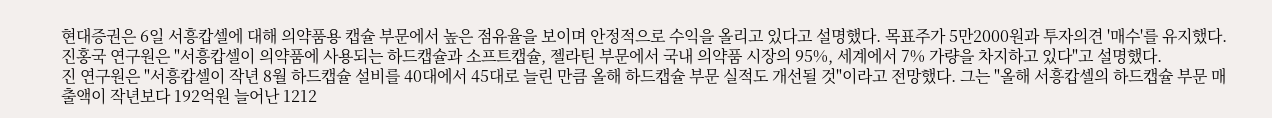현대증권은 6일 서흥캅셀에 대해 의약품용 캡슐 부문에서 높은 점유율을 보이며 안정적으로 수익을 올리고 있다고 설명했다. 목표주가 5만2000원과 투자의견 '매수'를 유지했다.
진홍국 연구원은 "서흥캅셀이 의약품에 사용되는 하드캡슐과 소프트캡슐, 젤라틴 부문에서 국내 의약품 시장의 95%, 세계에서 7% 가량을 차지하고 있다"고 설명했다.
진 연구원은 "서흥캅셀이 작년 8월 하드캡슐 설비를 40대에서 45대로 늘린 만큼 올해 하드캡슐 부문 실적도 개선될 것"이라고 전망했다. 그는 "올해 서흥캅셀의 하드캡슐 부문 매출액이 작년보다 192억원 늘어난 1212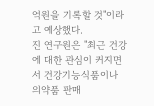억원을 기록할 것"이라고 예상했다.
진 연구원은 "최근 건강에 대한 관심이 커지면서 건강기능식품이나 의약품 판매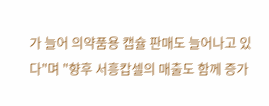가 늘어 의약품용 캡슐 판매도 늘어나고 있다"며 "향후 서흥캅셀의 매출도 함께 증가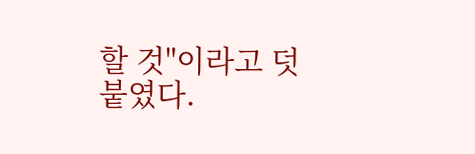할 것"이라고 덧붙였다.